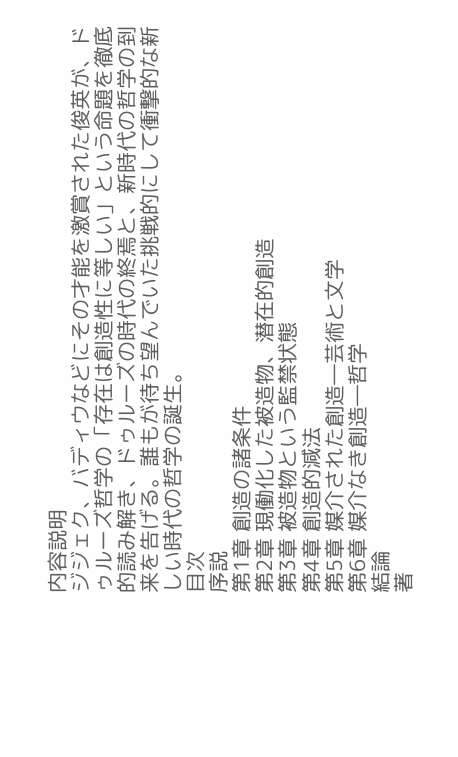内容説明
ジジェク、バディウなどにその才能を激賞された俊英が、ドゥルーズ哲学の「存在は創造性に等しい」という命題を徹底的読み解き、ドゥルーズの時代の終焉と、新時代の哲学の到来を告げる。誰もが待ち望んでいた挑戦的にして衝撃的な新しい時代の哲学の誕生。
目次
序説
第1章 創造の諸条件
第2章 現働化した被造物、潜在的創造
第3章 被造物という監禁状態
第4章 創造的減法
第5章 媒介された創造―芸術と文学
第6章 媒介なき創造―哲学
結論
著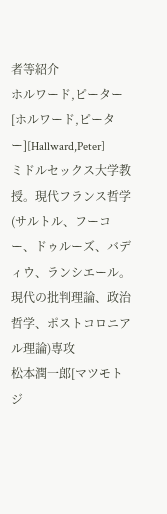者等紹介
ホルワード,ピーター[ホルワード,ピーター][Hallward,Peter]
ミドルセックス大学教授。現代フランス哲学(サルトル、フーコー、ドゥルーズ、バディウ、ランシエール。現代の批判理論、政治哲学、ポストコロニアル理論)専攻
松本潤一郎[マツモトジ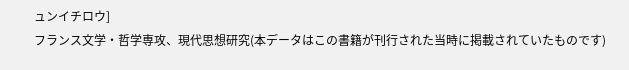ュンイチロウ]
フランス文学・哲学専攻、現代思想研究(本データはこの書籍が刊行された当時に掲載されていたものです)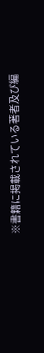※書籍に掲載されている著者及び編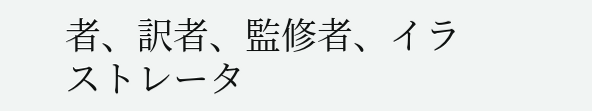者、訳者、監修者、イラストレータ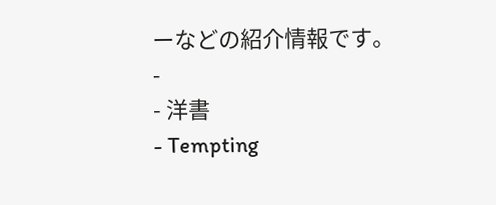ーなどの紹介情報です。
-
- 洋書
- Tempting